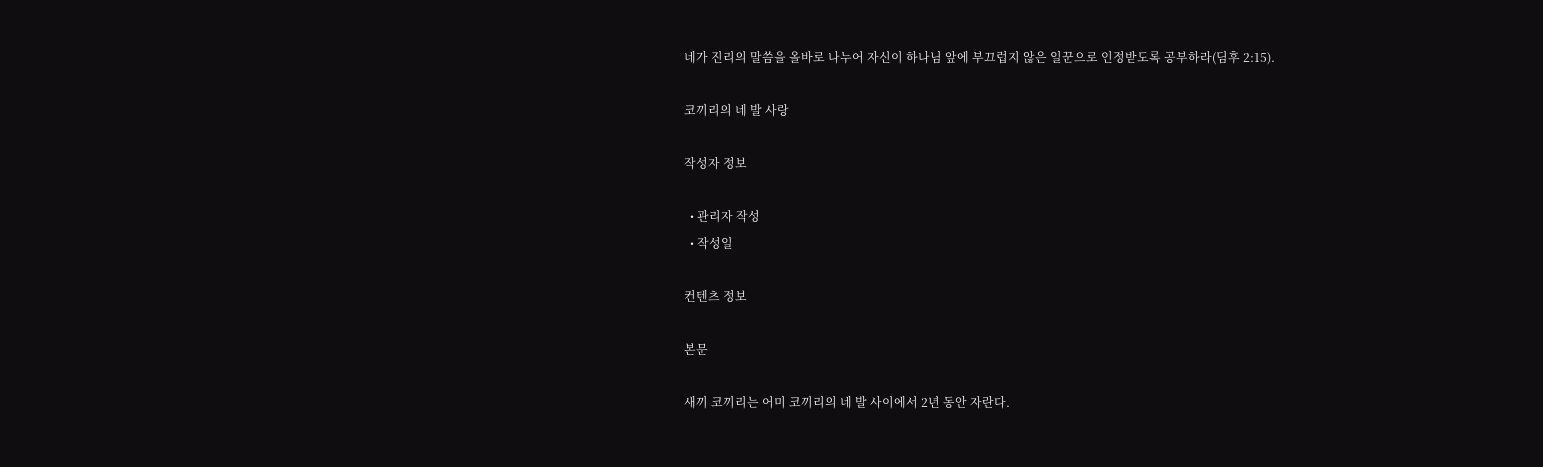네가 진리의 말씀을 올바로 나누어 자신이 하나님 앞에 부끄럽지 않은 일꾼으로 인정받도록 공부하라(딤후 2:15).

코끼리의 네 발 사랑

작성자 정보

  • 관리자 작성
  • 작성일

컨텐츠 정보

본문

새끼 코끼리는 어미 코끼리의 네 발 사이에서 2년 동안 자란다.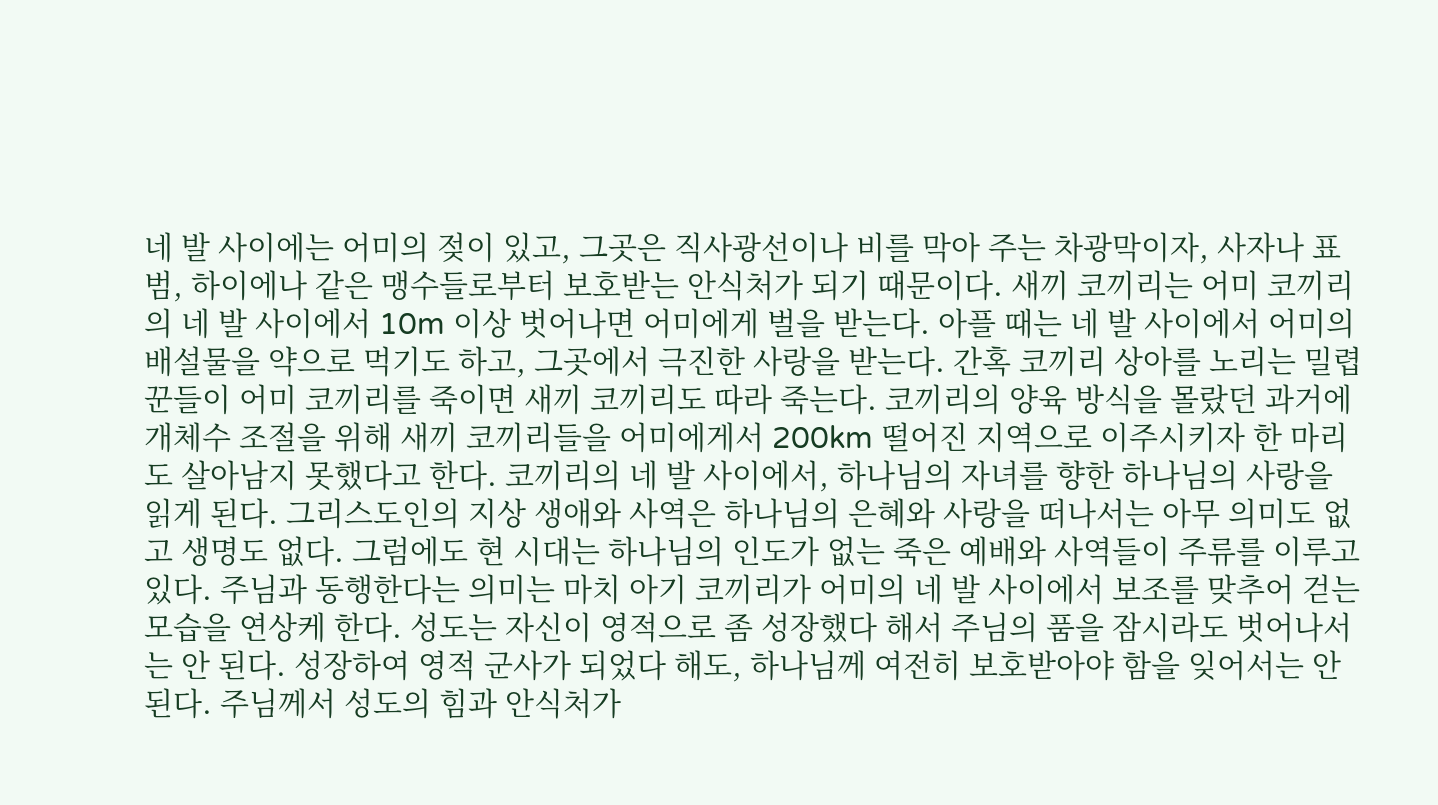네 발 사이에는 어미의 젖이 있고, 그곳은 직사광선이나 비를 막아 주는 차광막이자, 사자나 표범, 하이에나 같은 맹수들로부터 보호받는 안식처가 되기 때문이다. 새끼 코끼리는 어미 코끼리의 네 발 사이에서 10m 이상 벗어나면 어미에게 벌을 받는다. 아플 때는 네 발 사이에서 어미의 배설물을 약으로 먹기도 하고, 그곳에서 극진한 사랑을 받는다. 간혹 코끼리 상아를 노리는 밀렵꾼들이 어미 코끼리를 죽이면 새끼 코끼리도 따라 죽는다. 코끼리의 양육 방식을 몰랐던 과거에 개체수 조절을 위해 새끼 코끼리들을 어미에게서 200km 떨어진 지역으로 이주시키자 한 마리도 살아남지 못했다고 한다. 코끼리의 네 발 사이에서, 하나님의 자녀를 향한 하나님의 사랑을 읽게 된다. 그리스도인의 지상 생애와 사역은 하나님의 은혜와 사랑을 떠나서는 아무 의미도 없고 생명도 없다. 그럼에도 현 시대는 하나님의 인도가 없는 죽은 예배와 사역들이 주류를 이루고 있다. 주님과 동행한다는 의미는 마치 아기 코끼리가 어미의 네 발 사이에서 보조를 맞추어 걷는 모습을 연상케 한다. 성도는 자신이 영적으로 좀 성장했다 해서 주님의 품을 잠시라도 벗어나서는 안 된다. 성장하여 영적 군사가 되었다 해도, 하나님께 여전히 보호받아야 함을 잊어서는 안 된다. 주님께서 성도의 힘과 안식처가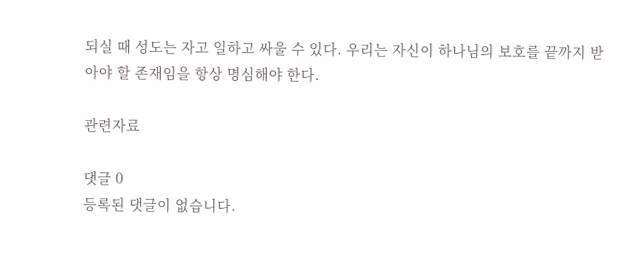되실 때 성도는 자고 일하고 싸울 수 있다. 우리는 자신이 하나님의 보호를 끝까지 받아야 할 존재임을 항상 명심해야 한다.

관련자료

댓글 0
등록된 댓글이 없습니다.